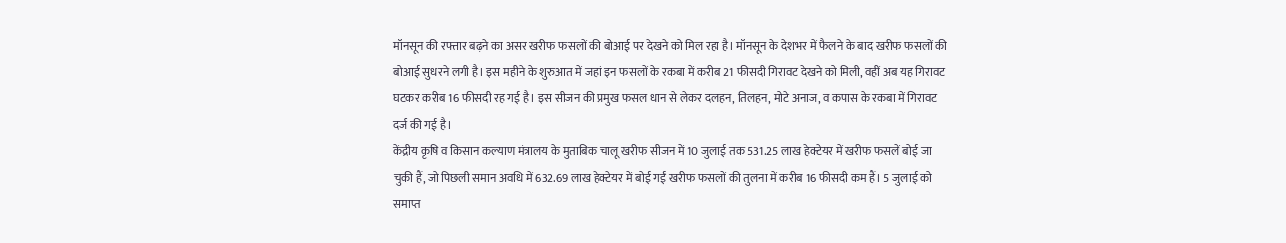मॉनसून की रफ्तार बढ़ने का असर खरीफ फसलों की बोआई पर देखने को मिल रहा है। मॉनसून के देशभर में फैलने के बाद खरीफ फसलों की बोआई सुधरने लगी है। इस महीने के शुरुआत में जहां इन फसलों के रकबा में करीब 21 फीसदी गिरावट देखने को मिली, वहीं अब यह गिरावट घटकर करीब 16 फीसदी रह गई है। इस सीजन की प्रमुख फसल धान से लेकर दलहन, तिलहन, मोटे अनाज, व कपास के रकबा में गिरावट दर्ज की गई है।
केंद्रीय कृषि व किसान कल्याण मंत्रालय के मुताबिक चालू खरीफ सीजन में 10 जुलाई तक 531.25 लाख हेक्टेयर में खरीफ फसलें बोई जा चुकी हैं, जो पिछली समान अवधि में 632.69 लाख हेक्टेयर में बोई गईं खरीफ फसलों की तुलना में करीब 16 फीसदी कम हैं। 5 जुलाई को समाप्त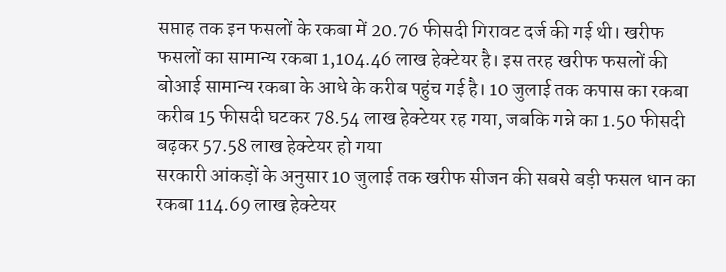सप्ताह तक इन फसलों के रकबा में 20.76 फीसदी गिरावट दर्ज की गई थी। खरीफ फसलों का सामान्य रकबा 1,104.46 लाख हेक्टेयर है। इस तरह खरीफ फसलों की बोआई सामान्य रकबा के आधे के करीब पहुंच गई है। 10 जुलाई तक कपास का रकबा करीब 15 फीसदी घटकर 78.54 लाख हेक्टेयर रह गया, जबकि गन्ने का 1.50 फीसदी बढ़कर 57.58 लाख हेक्टेयर हो गया
सरकारी आंकड़ों के अनुसार 10 जुलाई तक खरीफ सीजन की सबसे बड़ी फसल धान का रकबा 114.69 लाख हेक्टेयर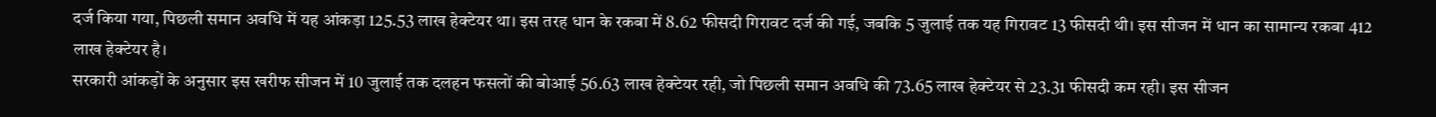दर्ज किया गया, पिछली समान अवधि में यह आंकड़ा 125.53 लाख हेक्टेयर था। इस तरह धान के रकबा में 8.62 फीसदी गिरावट दर्ज की गई, जबकि 5 जुलाई तक यह गिरावट 13 फीसदी थी। इस सीजन में धान का सामान्य रकबा 412 लाख हेक्टेयर है।
सरकारी आंकड़ों के अनुसार इस खरीफ सीजन में 10 जुलाई तक दलहन फसलों की बोआई 56.63 लाख हेक्टेयर रही, जो पिछली समान अवधि की 73.65 लाख हेक्टेयर से 23.31 फीसदी कम रही। इस सीजन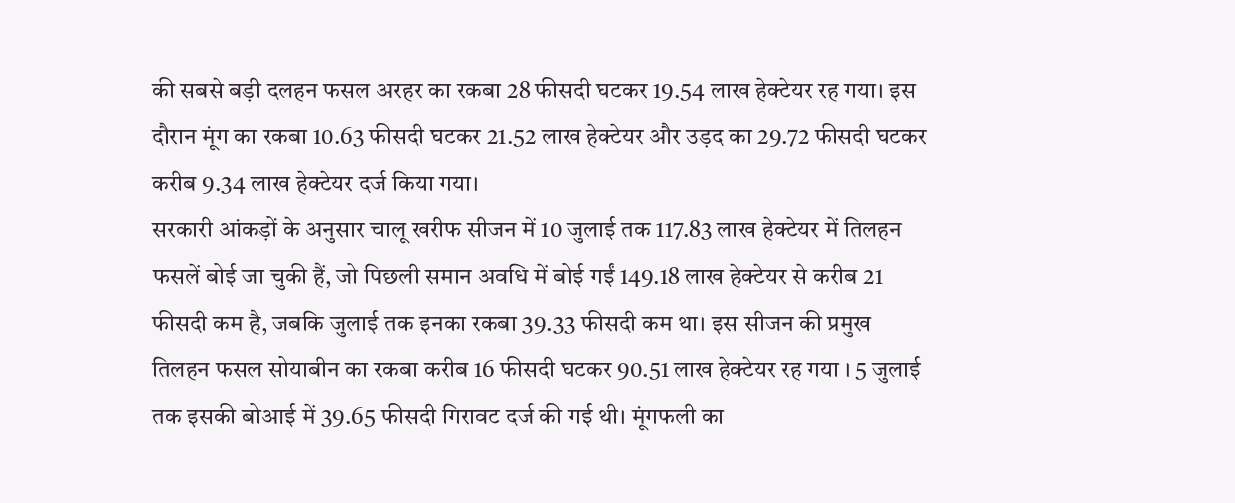की सबसे बड़ी दलहन फसल अरहर का रकबा 28 फीसदी घटकर 19.54 लाख हेक्टेयर रह गया। इस दौरान मूंग का रकबा 10.63 फीसदी घटकर 21.52 लाख हेक्टेयर और उड़द का 29.72 फीसदी घटकर करीब 9.34 लाख हेक्टेयर दर्ज किया गया।
सरकारी आंकड़ों के अनुसार चालू खरीफ सीजन में 10 जुलाई तक 117.83 लाख हेक्टेयर में तिलहन फसलें बोई जा चुकी हैं, जो पिछली समान अवधि में बोई गईं 149.18 लाख हेक्टेयर से करीब 21 फीसदी कम है, जबकि जुलाई तक इनका रकबा 39.33 फीसदी कम था। इस सीजन की प्रमुख तिलहन फसल सोयाबीन का रकबा करीब 16 फीसदी घटकर 90.51 लाख हेक्टेयर रह गया । 5 जुलाई तक इसकी बोआई में 39.65 फीसदी गिरावट दर्ज की गई थी। मूंगफली का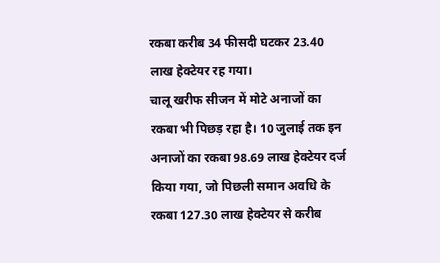रकबा करीब 34 फीसदी घटकर 23.40 लाख हेक्टेयर रह गया।
चालू खरीफ सीजन में मोटे अनाजों का रकबा भी पिछड़ रहा है। 10 जुलाई तक इन अनाजों का रकबा 98.69 लाख हेक्टेयर दर्ज किया गया, जो पिछली समान अवधि के रकबा 127.30 लाख हेक्टेयर से करीब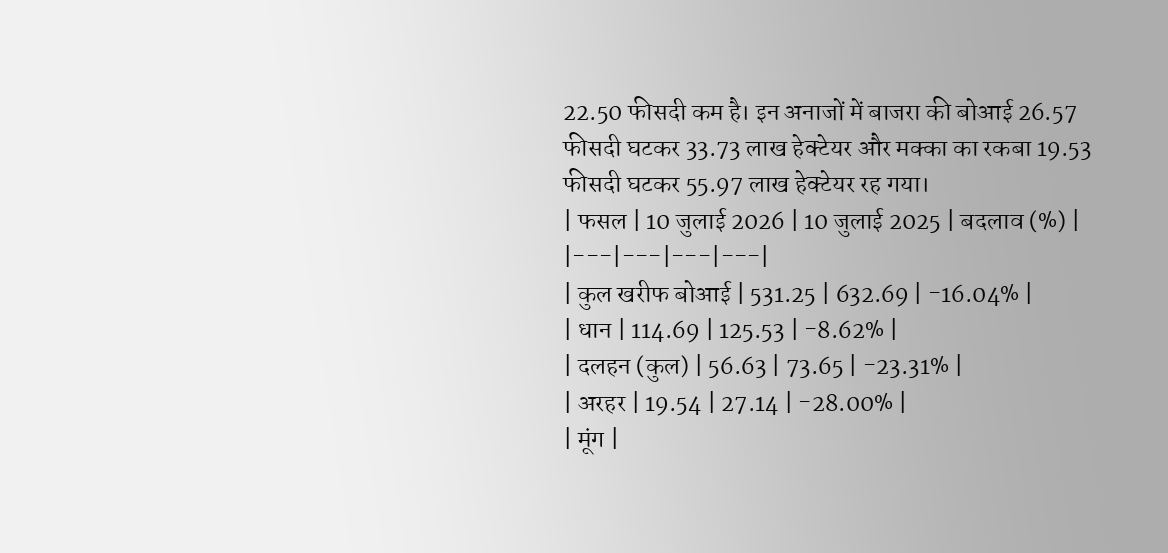22.50 फीसदी कम है। इन अनाजों में बाजरा की बोआई 26.57 फीसदी घटकर 33.73 लाख हेक्टेयर और मक्का का रकबा 19.53 फीसदी घटकर 55.97 लाख हेक्टेयर रह गया।
| फसल | 10 जुलाई 2026 | 10 जुलाई 2025 | बदलाव (%) |
|---|---|---|---|
| कुल खरीफ बोआई | 531.25 | 632.69 | -16.04% |
| धान | 114.69 | 125.53 | -8.62% |
| दलहन (कुल) | 56.63 | 73.65 | -23.31% |
| अरहर | 19.54 | 27.14 | -28.00% |
| मूंग |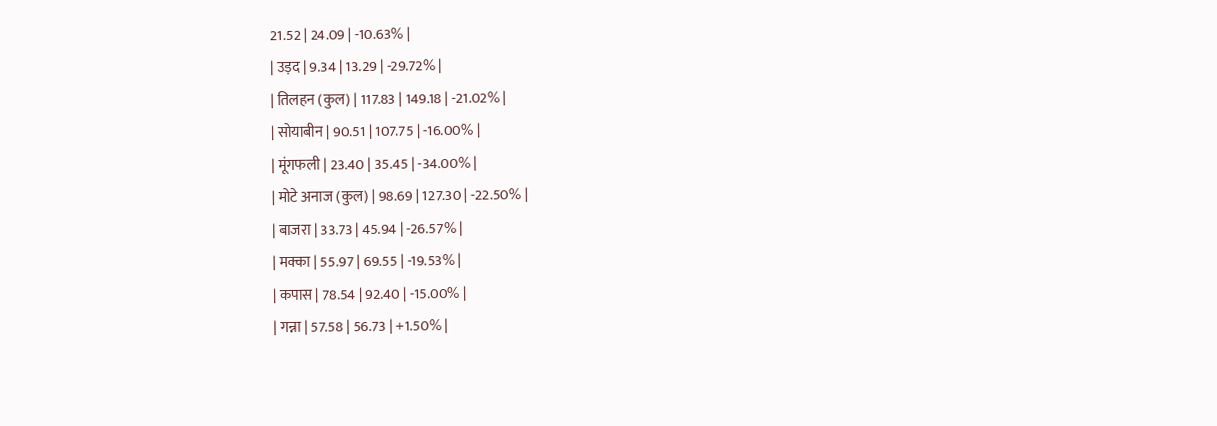21.52 | 24.09 | -10.63% |
| उड़द | 9.34 | 13.29 | -29.72% |
| तिलहन (कुल) | 117.83 | 149.18 | -21.02% |
| सोयाबीन | 90.51 | 107.75 | -16.00% |
| मूंगफली | 23.40 | 35.45 | -34.00% |
| मोटे अनाज (कुल) | 98.69 | 127.30 | -22.50% |
| बाजरा | 33.73 | 45.94 | -26.57% |
| मक्का | 55.97 | 69.55 | -19.53% |
| कपास | 78.54 | 92.40 | -15.00% |
| गन्ना | 57.58 | 56.73 | +1.50% |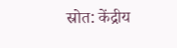स्रोत: केंद्रीय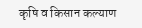कृषि व किसान कल्याण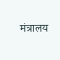मंत्रालय